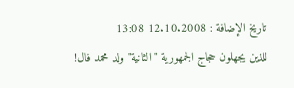تاريخ الإضافة : 12.10.2008 13:08
للذين يجهلون حجاج الجمهورية "الثانية" ولد محمد فال!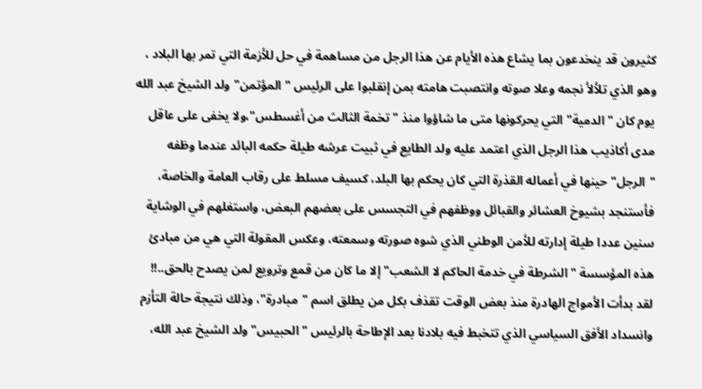كثيرون قد ينخدعون بما يشاع هذه الأيام عن هذا الرجل من مساهمة في حل للأزمة التي تمر بها البلاد ، وهو الذي تلألأ نجمه وعلا صوته وانتصبت هامته بمن إنقلبوا على الرئيس "المؤتمن" ولد الشيخ عبد الله يوم كان "الدمية" التي يحركونها متى ما شاؤوا منذ "تخمة الثالث من أغسطس"،ولا يخفى على عاقل مدى أكاذيب هذا الرجل الذي اعتمد عليه ولد الطايع في ثبيت عرشه طيلة حكمه البائد عندما وظفه "الرجل" حينها في أعماله القذرة التي كان يحكم بها البلد، كسيف مسلط على رقاب العامة والخاصة، فأستنجد بشيوخ العشائر والقبائل ووظفهم في التجسس على بعضهم البعض، واستغلهم في الوشاية سنين عددا طيلة إدارته للأمن الوطني الذي شوه صورته وسمعته، وعكس المقولة التي هي من مبادئ هذه المؤسسة "الشرطة في خدمة الحاكم لا الشعب" إلا ما كان من قمع وترويع لمن يصدح بالحق..!!
لقد بدأت الأمواج الهادرة منذ بعض الوقت تقذف بكل من يطلق اسم "مبادرة"، وذلك نتيجة حالة التأزم وانسداد الأفق السياسي الذي تتخبط فيه بلادنا بعد الإطاحة بالرئيس "الحبيس" ولد الشيخ عبد الله،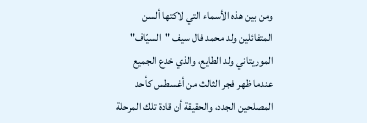ومن بين هذه الأسماء التي لاكتها ألسن المتفائلين ولد محمد فال سيف "السيّاف" الموريتاني ولد الطايع، والذي خدع الجميع عندما ظهر فجر الثالث من أغسطس كأحد المصلحين الجدد، والحقيقة أن قادة تلك المرحلة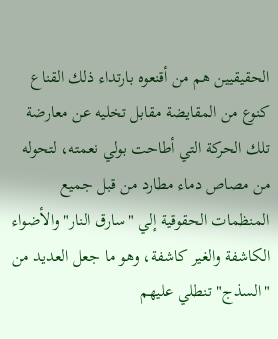الحقيقيين هم من أقنعوه بارتداء ذلك القناع كنوع من المقايضة مقابل تخليه عن معارضة تلك الحركة التي أطاحت بولي نعمته، لتحوله من مصاص دماء مطارد من قبل جميع المنظمات الحقوقية إلي "سارق النار" والأضواء الكاشفة والغير كاشفة، وهو ما جعل العديد من "السذج" تنطلي عليهم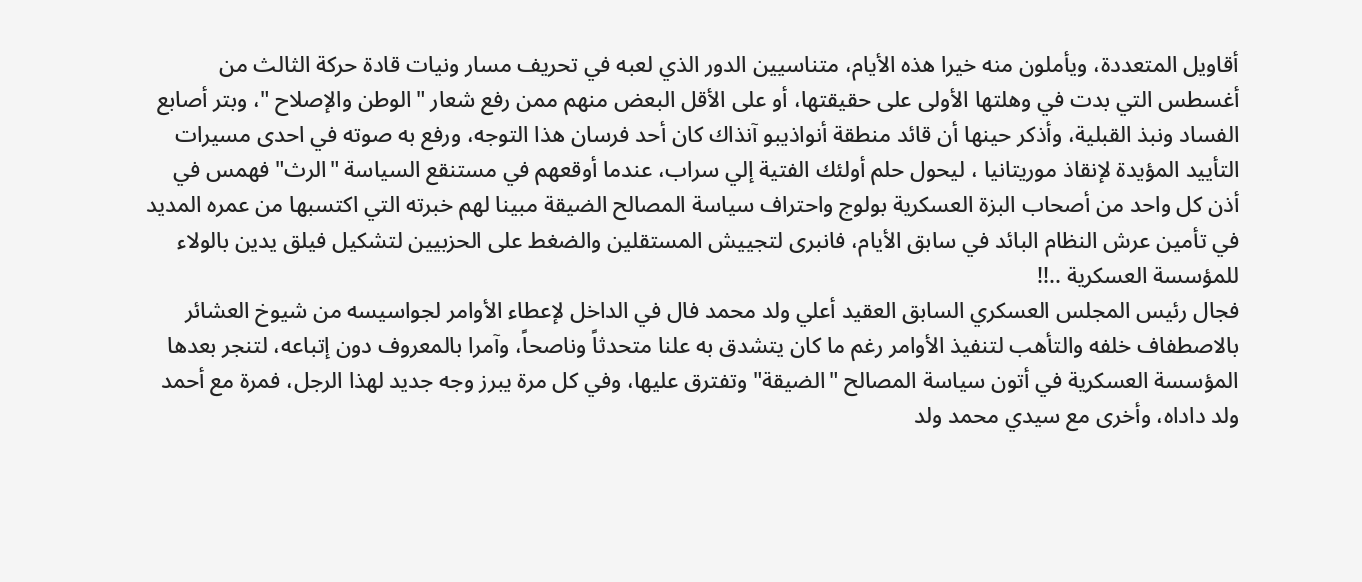أقاويل المتعددة، ويأملون منه خيرا هذه الأيام، متناسيين الدور الذي لعبه في تحريف مسار ونيات قادة حركة الثالث من أغسطس التي بدت في وهلتها الأولى على حقيقتها، أو على الأقل البعض منهم ممن رفع شعار "الوطن والإصلاح "، وبتر أصابع الفساد ونبذ القبلية، وأذكر حينها أن قائد منطقة أنواذيبو آنذاك كان أحد فرسان هذا التوجه، ورفع به صوته في احدى مسيرات التأييد المؤيدة لإنقاذ موريتانيا ، ليحول حلم أولئك الفتية إلي سراب، عندما أوقعهم في مستنقع السياسة "الرث" فهمس في أذن كل واحد من أصحاب البزة العسكرية بولوج واحتراف سياسة المصالح الضيقة مبينا لهم خبرته التي اكتسبها من عمره المديد في تأمين عرش النظام البائد في سابق الأيام، فانبرى لتجييش المستقلين والضغط على الحزبيين لتشكيل فيلق يدين بالولاء للمؤسسة العسكرية ..!!
فجال رئيس المجلس العسكري السابق العقيد أعلي ولد محمد فال في الداخل لإعطاء الأوامر لجواسيسه من شيوخ العشائر بالاصطفاف خلفه والتأهب لتنفيذ الأوامر رغم ما كان يتشدق به علنا متحدثاً وناصحاً، وآمرا بالمعروف دون إتباعه، لتنجر بعدها المؤسسة العسكرية في أتون سياسة المصالح "الضيقة" وتفترق عليها، وفي كل مرة يبرز وجه جديد لهذا الرجل، فمرة مع أحمد ولد داداه، وأخرى مع سيدي محمد ولد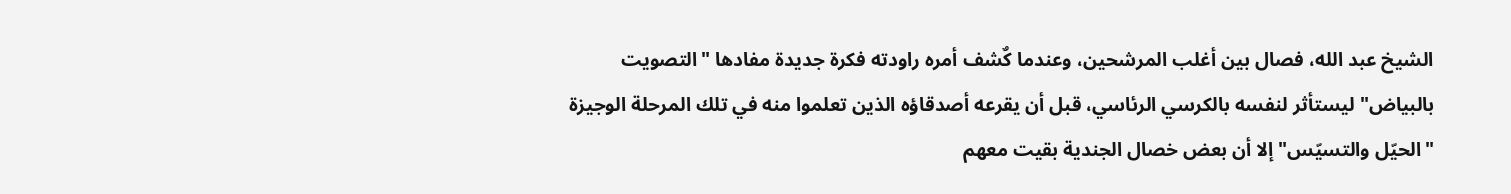الشيخ عبد الله، فصال بين أغلب المرشحين، وعندما كٌشف أمره راودته فكرة جديدة مفادها "التصويت بالبياض" ليستأثر لنفسه بالكرسي الرئاسي، قبل أن يقرعه أصدقاؤه الذين تعلموا منه في تلك المرحلة الوجيزة "الحيّل والتسيّس" إلا أن بعض خصال الجندية بقيت معهم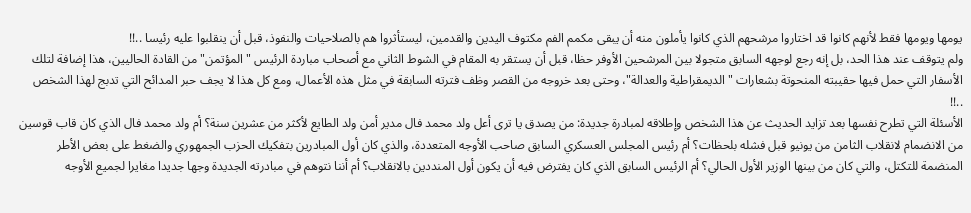يومها ويومها فقط لأنهم كانوا قد اختاروا مرشحهم الذي كانوا يأملون منه أن يبقى مكمم الفم مكتوف اليدين والقدمين، ليستأثروا هم بالصلاحيات والنفوذ، قبل أن ينقلبوا عليه رئيسا ..!!
ولم يتوقف عند هذا الحد، بل إنه رجع لوجهه السابق متجولا بين المرشحين الأوفر حظا، قبل أن يستقر به المقام في الشوط الثاني مع أصحاب مباردة الرئيس "المؤتمن" من القادة الحاليين، هذا إضافة لتلك الأسفار التي حمل فيها حقيبته المنحوتة بشعارات "الديمقراطية والعدالة"، وحتى بعد خروجه من القصر وظف فترته السابقة في مثل هذه الأعمال، ومع كل هذا لا يجف حبر المدائح التي تدبج لهذا الشخص ..!!
الأسئلة التي تطرح نفسها بعد تزايد الحديث عن هذا الشخص وإطلاقه لمبادرة جديدة: من يصدق يا ترى أعل ولد محمد فال مدير أمن ولد الطايع لأكثر من عشرين سنة؟ أم ولد محمد فال الذي كان قاب قوسين من الانضمام لانقلاب الثامن من يونيو قبل فشله بلحظات؟ أم رئيس المجلس العسكري السابق صاحب الأوجه المتعددة، والذي كان أول المبادرين بتفكيك الحزب الجمهوري والضغط على بعض الأطر المنضمة للتكتل، والتي كان من بينها الوزير الأول الحالي؟ أم الرئيس السابق الذي كان يفترض فيه أن يكون أول المنددين بالانقلاب؟ أم أننا نتوهم في مبادرته الجديدة وجها جديدا مغايرا لجميع الأوجه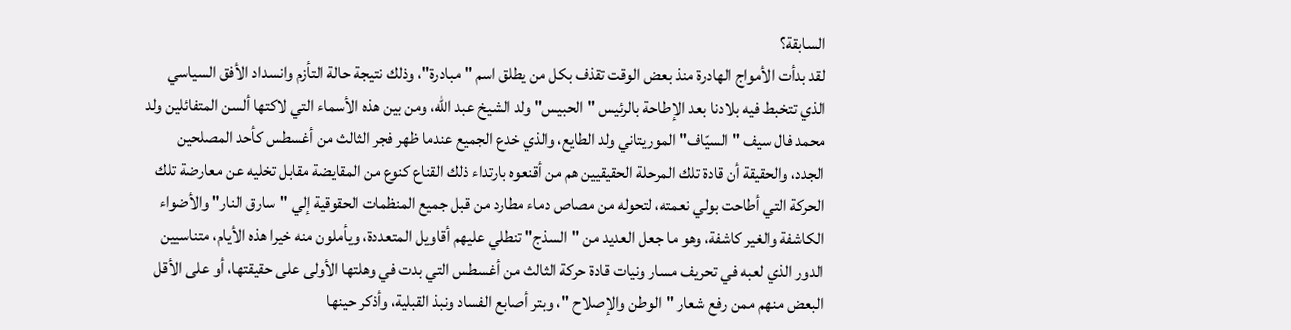السابقة؟
لقد بدأت الأمواج الهادرة منذ بعض الوقت تقذف بكل من يطلق اسم "مبادرة"، وذلك نتيجة حالة التأزم وانسداد الأفق السياسي الذي تتخبط فيه بلادنا بعد الإطاحة بالرئيس "الحبيس" ولد الشيخ عبد الله، ومن بين هذه الأسماء التي لاكتها ألسن المتفائلين ولد محمد فال سيف "السيّاف" الموريتاني ولد الطايع، والذي خدع الجميع عندما ظهر فجر الثالث من أغسطس كأحد المصلحين الجدد، والحقيقة أن قادة تلك المرحلة الحقيقيين هم من أقنعوه بارتداء ذلك القناع كنوع من المقايضة مقابل تخليه عن معارضة تلك الحركة التي أطاحت بولي نعمته، لتحوله من مصاص دماء مطارد من قبل جميع المنظمات الحقوقية إلي "سارق النار" والأضواء الكاشفة والغير كاشفة، وهو ما جعل العديد من "السذج" تنطلي عليهم أقاويل المتعددة، ويأملون منه خيرا هذه الأيام، متناسيين الدور الذي لعبه في تحريف مسار ونيات قادة حركة الثالث من أغسطس التي بدت في وهلتها الأولى على حقيقتها، أو على الأقل البعض منهم ممن رفع شعار "الوطن والإصلاح "، وبتر أصابع الفساد ونبذ القبلية، وأذكر حينها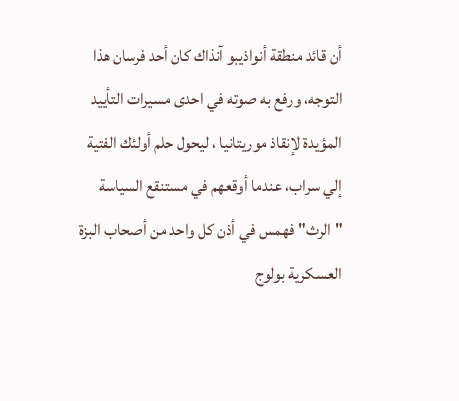أن قائد منطقة أنواذيبو آنذاك كان أحد فرسان هذا التوجه، ورفع به صوته في احدى مسيرات التأييد المؤيدة لإنقاذ موريتانيا ، ليحول حلم أولئك الفتية إلي سراب، عندما أوقعهم في مستنقع السياسة "الرث" فهمس في أذن كل واحد من أصحاب البزة العسكرية بولوج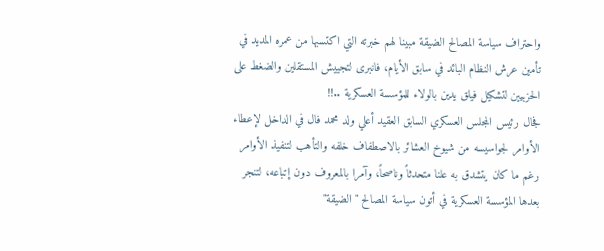واحتراف سياسة المصالح الضيقة مبينا لهم خبرته التي اكتسبها من عمره المديد في تأمين عرش النظام البائد في سابق الأيام، فانبرى لتجييش المستقلين والضغط على الحزبيين لتشكيل فيلق يدين بالولاء للمؤسسة العسكرية ..!!
فجال رئيس المجلس العسكري السابق العقيد أعلي ولد محمد فال في الداخل لإعطاء الأوامر لجواسيسه من شيوخ العشائر بالاصطفاف خلفه والتأهب لتنفيذ الأوامر رغم ما كان يتشدق به علنا متحدثاً وناصحاً، وآمرا بالمعروف دون إتباعه، لتنجر بعدها المؤسسة العسكرية في أتون سياسة المصالح "الضيقة"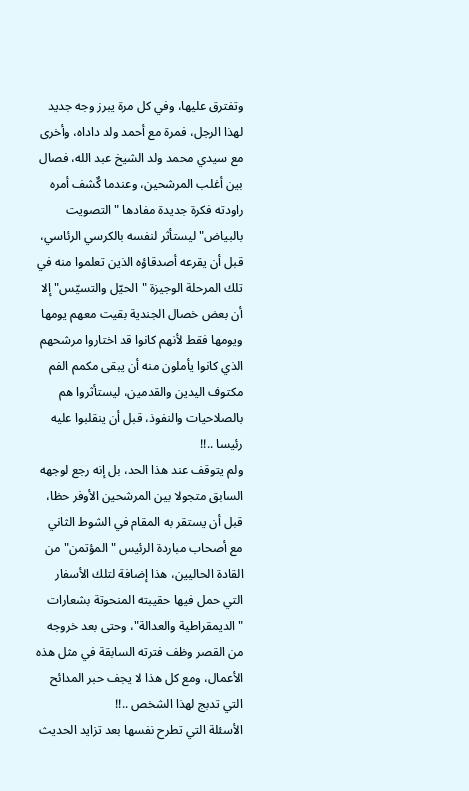وتفترق عليها، وفي كل مرة يبرز وجه جديد لهذا الرجل، فمرة مع أحمد ولد داداه، وأخرى مع سيدي محمد ولد الشيخ عبد الله، فصال بين أغلب المرشحين، وعندما كٌشف أمره راودته فكرة جديدة مفادها "التصويت بالبياض" ليستأثر لنفسه بالكرسي الرئاسي، قبل أن يقرعه أصدقاؤه الذين تعلموا منه في تلك المرحلة الوجيزة "الحيّل والتسيّس" إلا أن بعض خصال الجندية بقيت معهم يومها ويومها فقط لأنهم كانوا قد اختاروا مرشحهم الذي كانوا يأملون منه أن يبقى مكمم الفم مكتوف اليدين والقدمين، ليستأثروا هم بالصلاحيات والنفوذ، قبل أن ينقلبوا عليه رئيسا ..!!
ولم يتوقف عند هذا الحد، بل إنه رجع لوجهه السابق متجولا بين المرشحين الأوفر حظا، قبل أن يستقر به المقام في الشوط الثاني مع أصحاب مباردة الرئيس "المؤتمن" من القادة الحاليين، هذا إضافة لتلك الأسفار التي حمل فيها حقيبته المنحوتة بشعارات "الديمقراطية والعدالة"، وحتى بعد خروجه من القصر وظف فترته السابقة في مثل هذه الأعمال، ومع كل هذا لا يجف حبر المدائح التي تدبج لهذا الشخص ..!!
الأسئلة التي تطرح نفسها بعد تزايد الحديث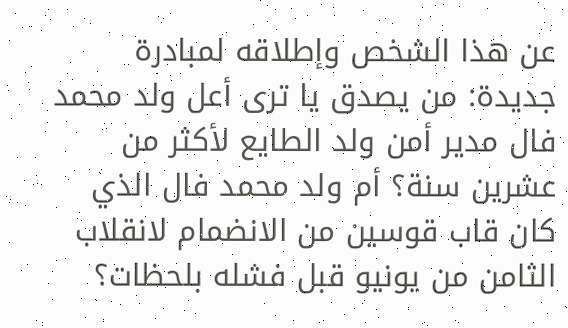عن هذا الشخص وإطلاقه لمبادرة جديدة: من يصدق يا ترى أعل ولد محمد فال مدير أمن ولد الطايع لأكثر من عشرين سنة؟ أم ولد محمد فال الذي كان قاب قوسين من الانضمام لانقلاب الثامن من يونيو قبل فشله بلحظات؟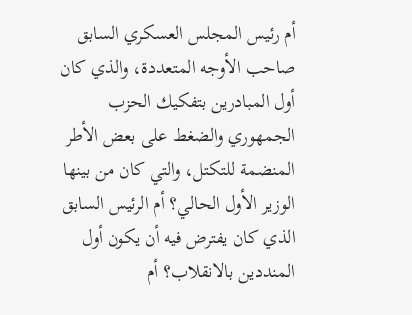أم رئيس المجلس العسكري السابق صاحب الأوجه المتعددة، والذي كان أول المبادرين بتفكيك الحزب الجمهوري والضغط على بعض الأطر المنضمة للتكتل، والتي كان من بينها الوزير الأول الحالي؟ أم الرئيس السابق الذي كان يفترض فيه أن يكون أول المنددين بالانقلاب؟ أم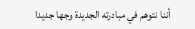أننا نتوهم في مبادرته الجديدة وجها جديدا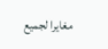مغايرا لجميع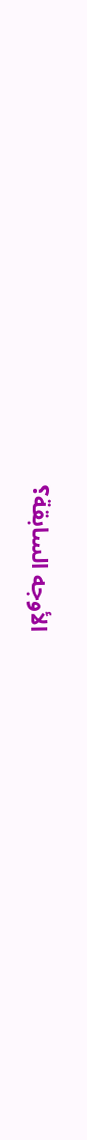الأوجه السابقة؟